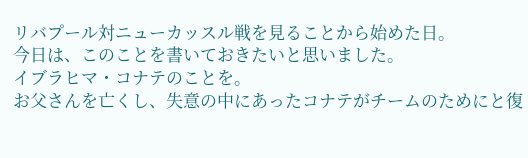リバプール対ニューカッスル戦を見ることから始めた日。
今日は、このことを書いておきたいと思いました。
イブラヒマ・コナテのことを。
お父さんを亡くし、失意の中にあったコナテがチームのためにと復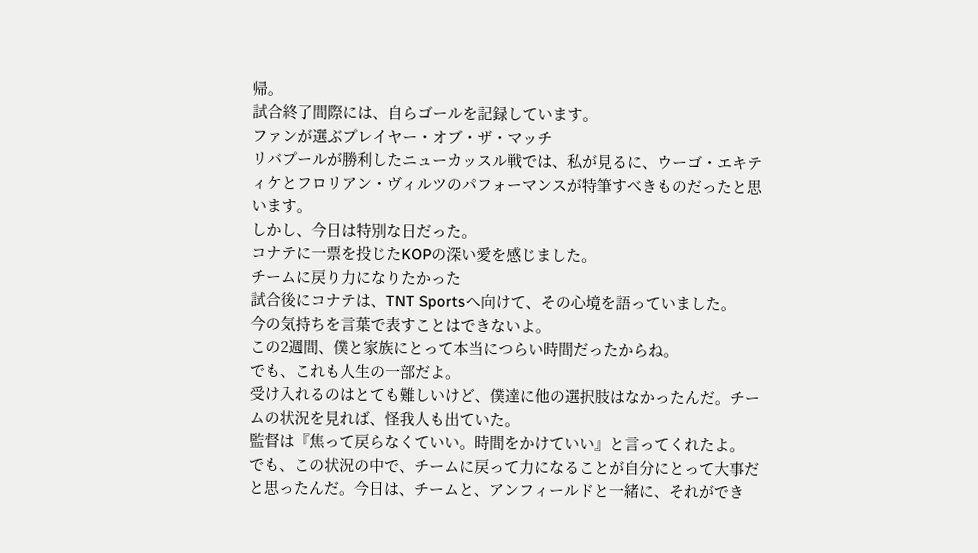帰。
試合終了間際には、自らゴールを記録しています。
ファンが選ぶプレイヤー・オブ・ザ・マッチ
リバプールが勝利したニューカッスル戦では、私が見るに、ウーゴ・エキティケとフロリアン・ヴィルツのパフォーマンスが特筆すべきものだったと思います。
しかし、今日は特別な日だった。
コナテに一票を投じたKOPの深い愛を感じました。
チームに戻り力になりたかった
試合後にコナテは、TNT Sportsへ向けて、その心境を語っていました。
今の気持ちを言葉で表すことはできないよ。
この2週間、僕と家族にとって本当につらい時間だったからね。
でも、これも人生の一部だよ。
受け入れるのはとても難しいけど、僕達に他の選択肢はなかったんだ。チームの状況を見れば、怪我人も出ていた。
監督は『焦って戻らなくていい。時間をかけていい』と言ってくれたよ。
でも、この状況の中で、チームに戻って力になることが自分にとって大事だと思ったんだ。今日は、チームと、アンフィールドと一緒に、それができ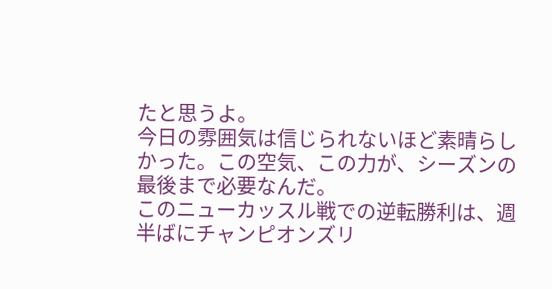たと思うよ。
今日の雰囲気は信じられないほど素晴らしかった。この空気、この力が、シーズンの最後まで必要なんだ。
このニューカッスル戦での逆転勝利は、週半ばにチャンピオンズリ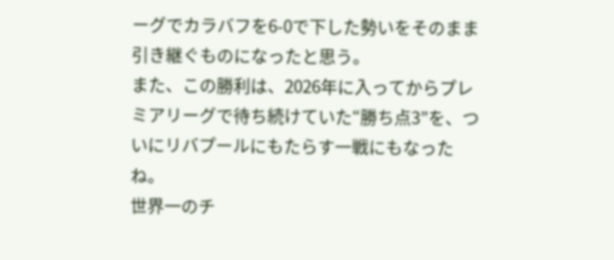ーグでカラバフを6-0で下した勢いをそのまま引き継ぐものになったと思う。
また、この勝利は、2026年に入ってからプレミアリーグで待ち続けていた“勝ち点3”を、ついにリバプールにもたらす一戦にもなったね。
世界一のチ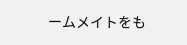ームメイトをも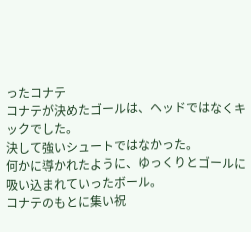ったコナテ
コナテが決めたゴールは、ヘッドではなくキックでした。
決して強いシュートではなかった。
何かに導かれたように、ゆっくりとゴールに吸い込まれていったボール。
コナテのもとに集い祝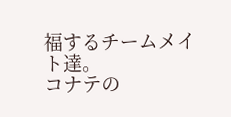福するチームメイト達。
コナテの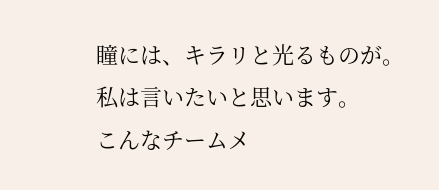瞳には、キラリと光るものが。
私は言いたいと思います。
こんなチームメ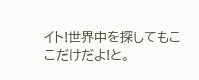イト!世界中を探してもここだけだよ!と。